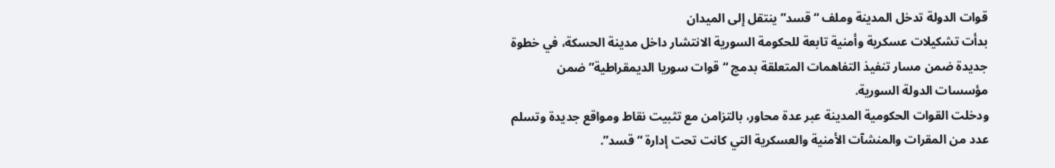قوات الدولة تدخل المدينة وملف “قسد” ينتقل إلى الميدان
بدأت تشكيلات عسكرية وأمنية تابعة للحكومة السورية الانتشار داخل مدينة الحسكة، في خطوة جديدة ضمن مسار تنفيذ التفاهمات المتعلقة بدمج “قوات سوريا الديمقراطية” ضمن مؤسسات الدولة السورية.
ودخلت القوات الحكومية المدينة عبر عدة محاور، بالتزامن مع تثبيت نقاط ومواقع جديدة وتسلم عدد من المقرات والمنشآت الأمنية والعسكرية التي كانت تحت إدارة “قسد”.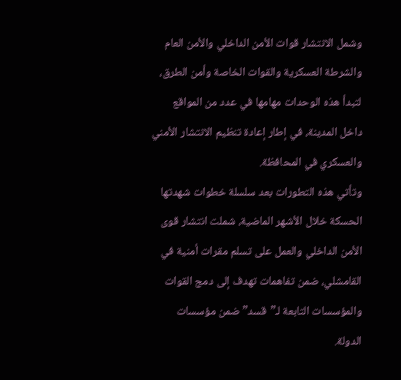وشمل الانتشار قوات الأمن الداخلي والأمن العام والشرطة العسكرية والقوات الخاصة وأمن الطرق، لتبدأ هذه الوحدات مهامها في عدد من المواقع داخل المدينة، في إطار إعادة تنظيم الانتشار الأمني والعسكري في المحافظة.
وتأتي هذه التطورات بعد سلسلة خطوات شهدتها الحسكة خلال الأشهر الماضية، شملت انتشار قوى الأمن الداخلي والعمل على تسلم مقرات أمنية في القامشلي، ضمن تفاهمات تهدف إلى دمج القوات والمؤسسات التابعة لـ”قسد” ضمن مؤسسات الدولة.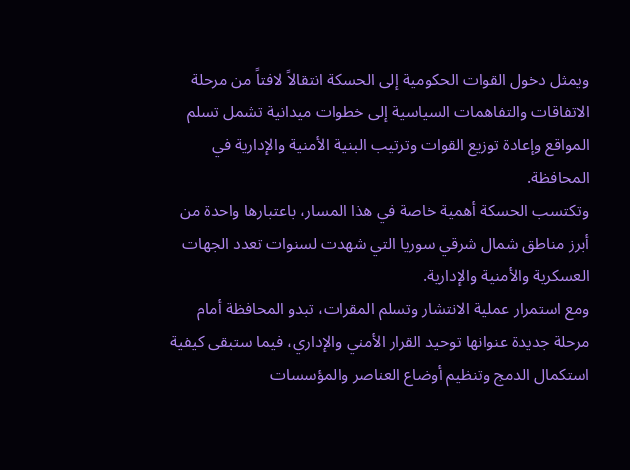ويمثل دخول القوات الحكومية إلى الحسكة انتقالاً لافتاً من مرحلة الاتفاقات والتفاهمات السياسية إلى خطوات ميدانية تشمل تسلم المواقع وإعادة توزيع القوات وترتيب البنية الأمنية والإدارية في المحافظة.
وتكتسب الحسكة أهمية خاصة في هذا المسار، باعتبارها واحدة من أبرز مناطق شمال شرقي سوريا التي شهدت لسنوات تعدد الجهات العسكرية والأمنية والإدارية.
ومع استمرار عملية الانتشار وتسلم المقرات، تبدو المحافظة أمام مرحلة جديدة عنوانها توحيد القرار الأمني والإداري، فيما ستبقى كيفية استكمال الدمج وتنظيم أوضاع العناصر والمؤسسات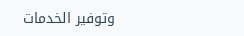وتوفير الخدمات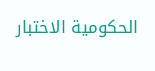الحكومية الاختبار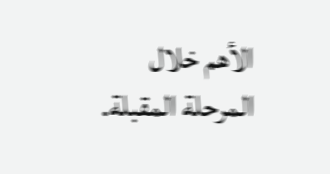الأهم خلال المرحلة المقبلة.